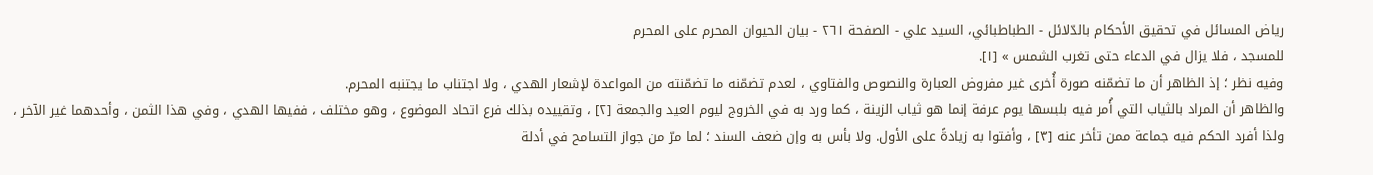رياض المسائل في تحقيق الأحكام بالدّلائل - الطباطبائي، السيد علي - الصفحة ٢٦١ - بيان الحيوان المحرم على المحرم
للمسجد ، فلا يزال في الدعاء حتى تغرب الشمس » [١].
وفيه نظر ؛ إذ الظاهر أن ما تضمّنه صورة أُخرى غير مفروض العبارة والنصوص والفتاوي ، لعدم تضمّنه ما تضمّنته من المواعدة لإشعار الهدي ، ولا اجتناب ما يجتنبه المحرم.
والظاهر أن المراد بالثياب التي أُمر فيه بلبسها يوم عرفة إنما هو ثياب الزينة ، كما ورد به في الخروج ليوم العيد والجمعة [٢] ، وتقييده بذلك فرع اتحاد الموضوع ، وهو مختلف ، ففيها الهدي ، وفي هذا الثمن ، وأحدهما غير الآخر ، ولذا أفرد الحكم فيه جماعة ممن تأخر عنه [٣] ، وأفتوا به زيادةً على الأول. ولا بأس به وإن ضعف السند ؛ لما مرّ من جواز التسامح في أدلة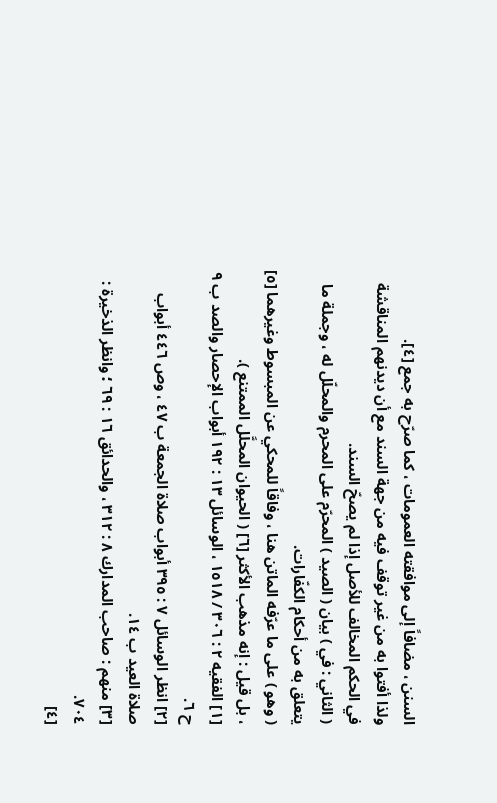السنن ، مضافاً إلى موافقته العمومات ، كما صرّح به جمع [٤].
ولذا أفتوا به من غير توقف فيه من جهة السند مع أن ديدنهم المناقشة في الحكم المخالف للأصل إذا لم يصحّ السند.
( الثاني : في ) بيان ( الصيد ) المحرّم على المحرم والمحلّل له ، وجملة ما يتعلق به من أحكام الكفّارات.
( وهو ) على ما عرّفه الماتن هنا ، وفاقاً للمحكي عن المبسوط وغيرهما [٥] ، بل قيل : إنه مذهب الأكثر [٦] ( الحيوان المحلَّل الممتنع ).
[١] الفقيه ٢ : ٣٠٦ / ١٥١٨ ، الوسائل ١٣ : ١٩٢ أبواب الإحصار والصد ب ٩ ح ٦.
[٢] انظر الوسائل ٧ : ٣٩٥ أبواب صلاة الجمعة ب ٤٧ ، وص ٤٤٦ أبواب صلاة العيد ب ١٤.
[٣] منهم : صاحب المدارك ٨ : ٣١٢ ، والحدائق ١٦ : ٦٩ ؛ وانظر الذخيرة : ٧٠٤.
[٤]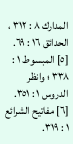المدارك ٨ : ٣١٢ ، الحدائق ١٦ : ٦٩.
[٥] المبسوط ١ : ٣٣٨ ؛ وانظر الدروس ١ : ٣٥١.
[٦] مفاتيح الشرائع ١ : ٣١٩.